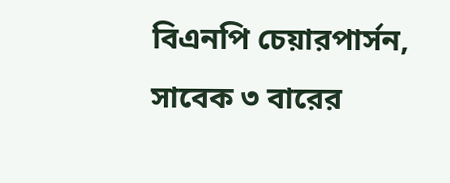বিএনপি চেয়ারপার্সন, সাবেক ৩ বারের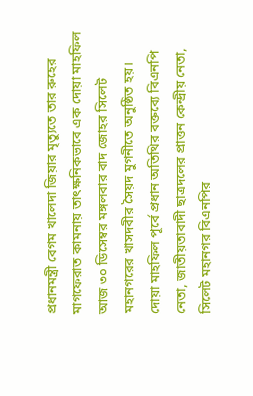প্রধানমন্ত্রী বেগম খালেদা জিয়ার মৃত্যুতে তার রুহের মাগফেরাত কামনায় তাৎক্ষনিকভাবে এক দোয়া মাহফিল আজ ৩০ ডিসেম্বর মঙ্গলবার বাদ জোহর সিলেট মহানগরের খাসদবীর সৈয়দ মুগনীতে অনুষ্ঠিত হয়।
দোয়া মাহফিল পূর্বে প্রধান অতিথির বক্তব্যে বিএনপি নেতা, জাতীয়তাবাদী ছাত্রদলের প্রাত্তন কেন্দ্রীয় নেতা, সিলেট মহানগর বিএনপির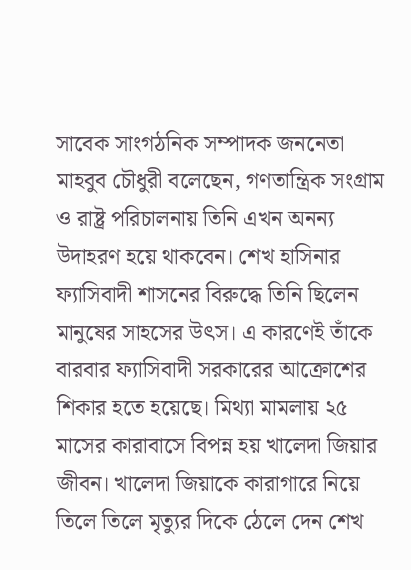সাবেক সাংগঠনিক সম্পাদক জননেতা মাহবুব চৌধুরী বলেছেন, গণতান্ত্রিক সংগ্রাম ও রাষ্ট্র পরিচালনায় তিনি এখন অনন্য উদাহরণ হয়ে থাকবেন। শেখ হাসিনার ফ্যাসিবাদী শাসনের বিরুদ্ধে তিনি ছিলেন মানুষের সাহসের উৎস। এ কারণেই তাঁকে বারবার ফ্যাসিবাদী সরকারের আক্রোশের শিকার হতে হয়েছে। মিথ্যা মামলায় ২৫ মাসের কারাবাসে বিপন্ন হয় খালেদা জিয়ার জীবন। খালেদা জিয়াকে কারাগারে নিয়ে তিলে তিলে মৃত্যুর দিকে ঠেলে দেন শেখ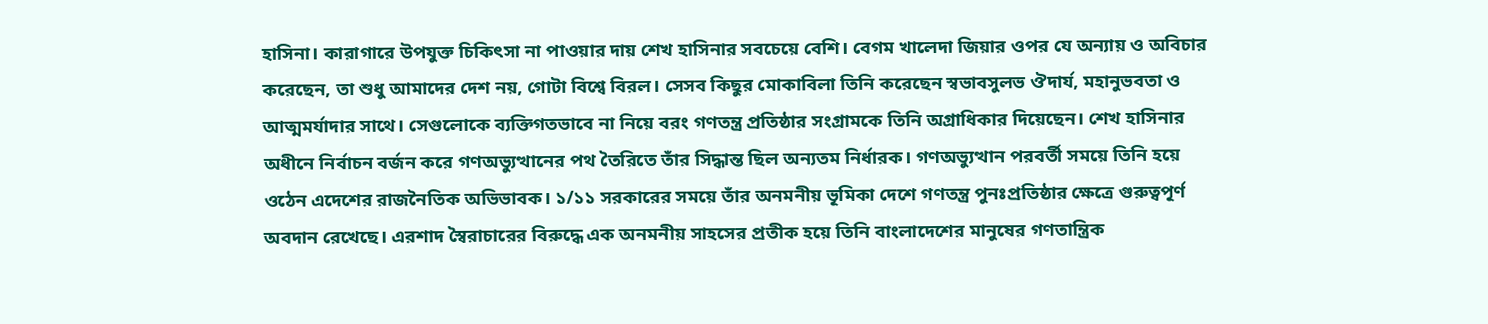হাসিনা। কারাগারে উপযুক্ত চিকিৎসা না পাওয়ার দায় শেখ হাসিনার সবচেয়ে বেশি। বেগম খালেদা জিয়ার ওপর যে অন্যায় ও অবিচার করেছেন, তা শুধু আমাদের দেশ নয়, গোটা বিশ্বে বিরল। সেসব কিছুর মোকাবিলা তিনি করেছেন স্বভাবসুলভ ঔদার্য, মহানুভবতা ও আত্মমর্যাদার সাথে। সেগুলোকে ব্যক্তিগতভাবে না নিয়ে বরং গণতন্ত্র প্রতিষ্ঠার সংগ্রামকে তিনি অগ্রাধিকার দিয়েছেন। শেখ হাসিনার অধীনে নির্বাচন বর্জন করে গণঅভ্যুত্থানের পথ তৈরিতে তাঁর সিদ্ধান্ত ছিল অন্যতম নির্ধারক। গণঅভ্যুত্থান পরবর্তী সময়ে তিনি হয়ে ওঠেন এদেশের রাজনৈতিক অভিভাবক। ১/১১ সরকারের সময়ে তাঁর অনমনীয় ভূমিকা দেশে গণতন্ত্র পুনঃপ্রতিষ্ঠার ক্ষেত্রে গুরুত্বপূর্ণ অবদান রেখেছে। এরশাদ স্বৈরাচারের বিরুদ্ধে এক অনমনীয় সাহসের প্রতীক হয়ে তিনি বাংলাদেশের মানুষের গণতান্ত্রিক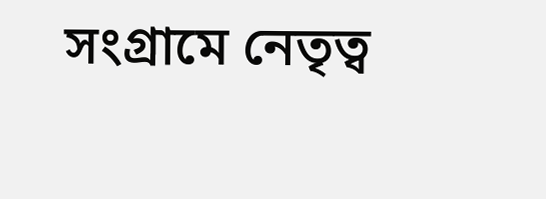সংগ্রামে নেতৃত্ব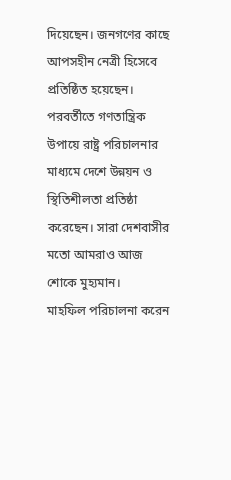দিয়েছেন। জনগণের কাছে আপসহীন নেত্রী হিসেবে প্রতিষ্ঠিত হয়েছেন। পরবর্তীতে গণতান্ত্রিক উপায়ে রাষ্ট্র পরিচালনার মাধ্যমে দেশে উন্নয়ন ও স্থিতিশীলতা প্রতিষ্ঠা করেছেন। সারা দেশবাসীর মতো আমরাও আজ শোকে মুহ্যমান।
মাহফিল পরিচালনা করেন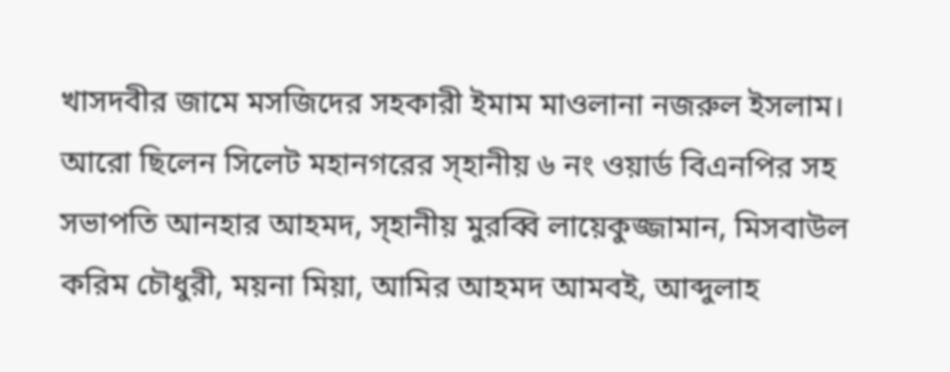খাসদবীর জামে মসজিদের সহকারী ইমাম মাওলানা নজরুল ইসলাম। আরো ছিলেন সিলেট মহানগরের স্হানীয় ৬ নং ওয়ার্ড বিএনপির সহ সভাপতি আনহার আহমদ, স্হানীয় মুরব্বি লায়েকুজ্জামান, মিসবাউল করিম চৌধুরী, ময়না মিয়া, আমির আহমদ আমবই, আব্দুলাহ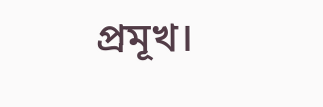প্রমূখ।